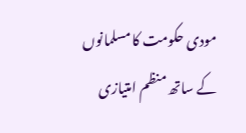مودی حکومت کا مسلمانوں کے ساتھ منظم امتیازی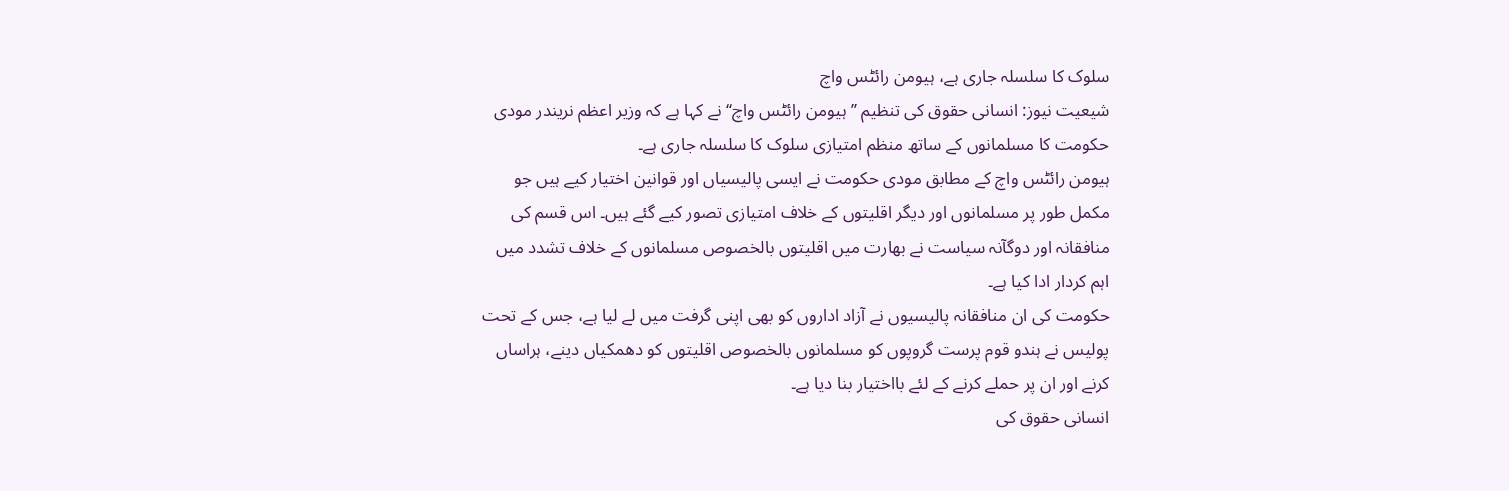سلوک کا سلسلہ جاری ہے، ہیومن رائٹس واچ
شیعیت نیوز: انسانی حقوق کی تنظیم ’’ ہیومن رائٹس واچ‘‘ نے کہا ہے کہ وزیر اعظم نریندر مودی حکومت کا مسلمانوں کے ساتھ منظم امتیازی سلوک کا سلسلہ جاری ہے۔
ہیومن رائٹس واچ کے مطابق مودی حکومت نے ایسی پالیسیاں اور قوانین اختیار کیے ہیں جو مکمل طور پر مسلمانوں اور دیگر اقلیتوں کے خلاف امتیازی تصور کیے گئے ہیں۔ اس قسم کی منافقانہ اور دوگآنہ سیاست نے بھارت میں اقلیتوں بالخصوص مسلمانوں کے خلاف تشدد میں اہم کردار ادا کیا ہے۔
حکومت کی ان منافقانہ پالیسیوں نے آزاد اداروں کو بھی اپنی گرفت میں لے لیا ہے، جس کے تحت پولیس نے ہندو قوم پرست گروپوں کو مسلمانوں بالخصوص اقلیتوں کو دھمکیاں دینے، ہراساں کرنے اور ان پر حملے کرنے کے لئے بااختیار بنا دیا ہے۔
انسانی حقوق کی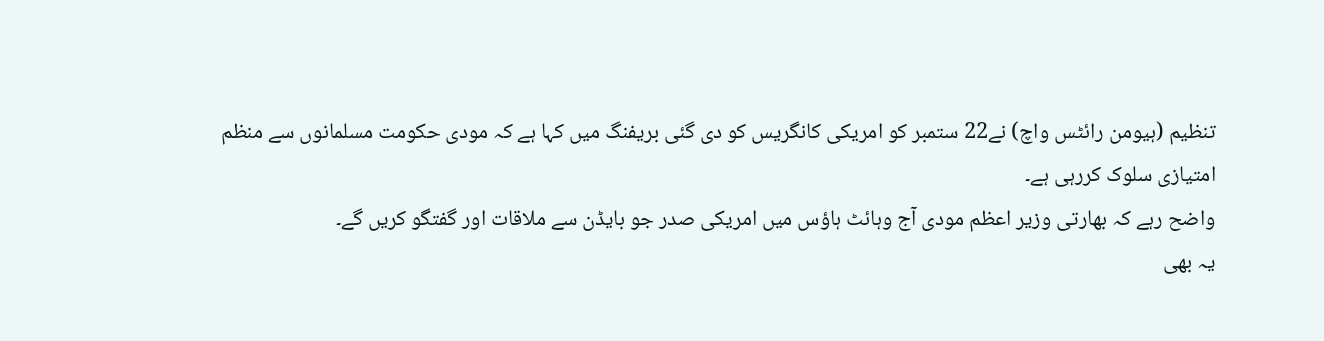تنظیم (ہیومن رائٹس واچ) نے22 ستمبر کو امریکی کانگریس کو دی گئی بریفنگ میں کہا ہے کہ مودی حکومت مسلمانوں سے منظم امتیازی سلوک کررہی ہے۔
واضح رہے کہ بھارتی وزير اعظم مودی آج وہائٹ ہاؤس میں امریکی صدر جو بایڈن سے ملاقات اور گفتگو کریں گے۔
یہ بھی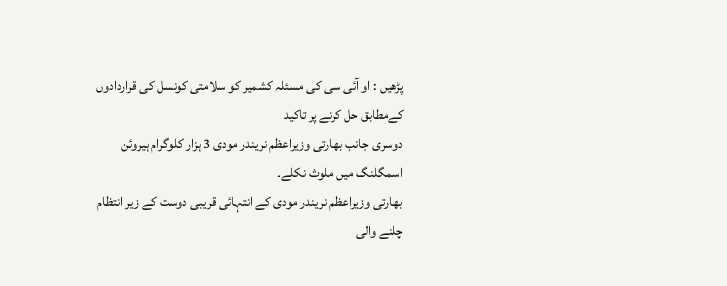پڑھیں : او آئی سی کی مسئلہ کشمیر کو سلامتی کونسل کی قراردادوں کےمطابق حل کرنے پر تاکید
دوسری جانب بھارتی وزیراعظم نریندر مودی 3 ہزار کلوگرام ہیروئن اسمگلنگ میں ملوث نکلے۔
بھارتی وزیراعظم نریندر مودی کے انتہائی قریبی دوست کے زیر انتظام چلنے والی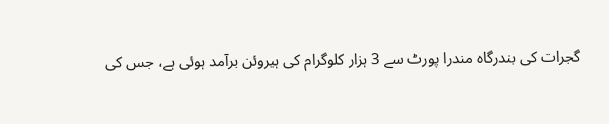گجرات کی بندرگاہ مندرا پورٹ سے 3 ہزار کلوگرام کی ہیروئن برآمد ہوئی ہے، جس کی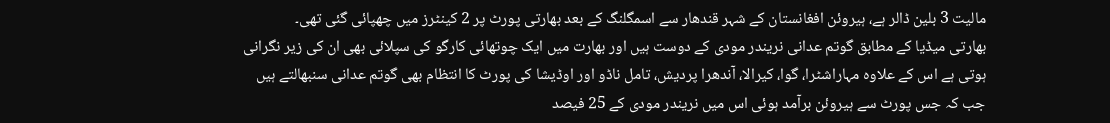مالیت 3 بلین ڈالر ہے، ہیروئن افغانستان کے شہر قندھار سے اسمگلنگ کے بعد بھارتی پورٹ پر 2 کینٹرز میں چھپائی گئی تھی۔
بھارتی میڈیا کے مطابق گوتم عدانی نریندر مودی کے دوست ہیں اور بھارت میں ایک چوتھائی کارگو کی سپلائی بھی ان کی زیر نگرانی ہوتی ہے اس کے علاوہ مہاراشٹرا، گوا، کیرالا، آندھرا پردیش، تامل ناڈو اور اوڈیشا کی پورٹ کا انتظام بھی گوتم عدانی سنبھالتے ہیں جب کہ جس پورٹ سے ہیروئن برآمد ہوئی اس میں نریندر مودی کے 25 فیصد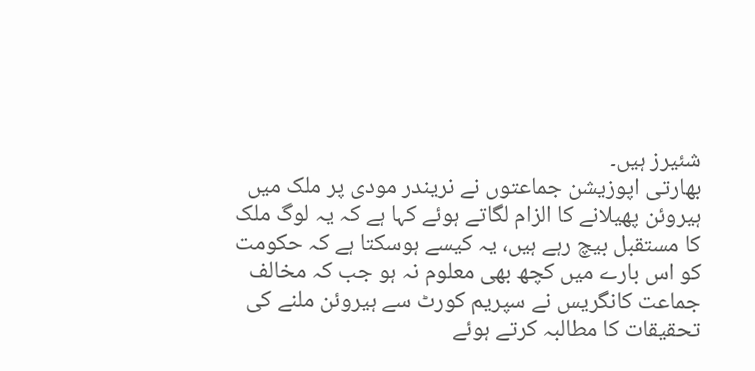شئیرز ہیں۔
بھارتی اپوزیشن جماعتوں نے نریندر مودی پر ملک میں ہیروئن پھیلانے کا الزام لگاتے ہوئے کہا ہے کہ یہ لوگ ملک کا مستقبل بیچ رہے ہیں، یہ کیسے ہوسکتا ہے کہ حکومت کو اس بارے میں کچھ بھی معلوم نہ ہو جب کہ مخالف جماعت کانگریس نے سپریم کورٹ سے ہیروئن ملنے کی تحقیقات کا مطالبہ کرتے ہوئے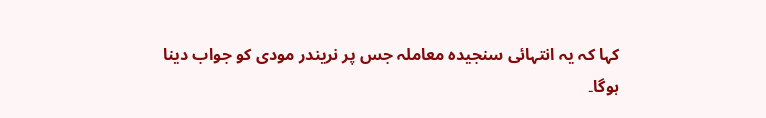کہا کہ یہ انتہائی سنجیدہ معاملہ جس پر نریندر مودی کو جواب دینا ہوگا۔